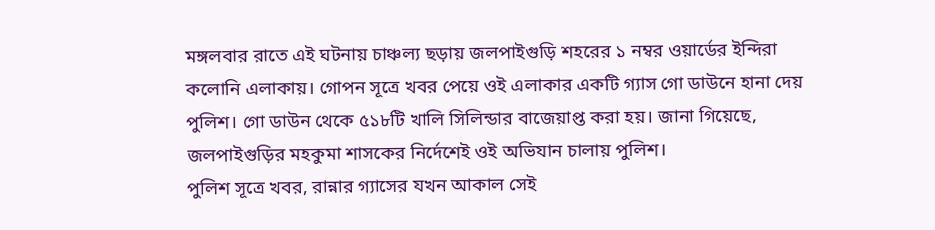মঙ্গলবার রাতে এই ঘটনায় চাঞ্চল্য ছড়ায় জলপাইগুড়ি শহরের ১ নম্বর ওয়ার্ডের ইন্দিরা কলোনি এলাকায়। গোপন সূত্রে খবর পেয়ে ওই এলাকার একটি গ্যাস গো ডাউনে হানা দেয় পুলিশ। গো ডাউন থেকে ৫১৮টি খালি সিলিন্ডার বাজেয়াপ্ত করা হয়। জানা গিয়েছে, জলপাইগুড়ির মহকুমা শাসকের নির্দেশেই ওই অভিযান চালায় পুলিশ।
পুলিশ সূত্রে খবর, রান্নার গ্যাসের যখন আকাল সেই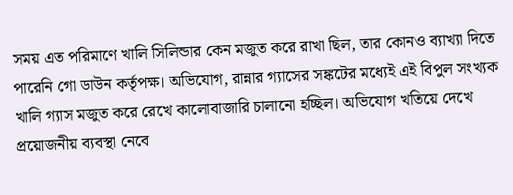সময় এত পরিমাণে খালি সিলিন্ডার কেন মজুত করে রাখা ছিল, তার কোনও ব্যাখ্যা দিতে পারেনি গো ডাউন কর্তৃপক্ষ। অভিযোগ, রান্নার গ্যাসের সঙ্কটের মধ্যেই এই বিপুল সংখ্যক খালি গ্যাস মজুত করে রেখে কালোবাজারি চালানো হচ্ছিল। অভিযোগ খতিয়ে দেখে প্রয়োজনীয় ব্যবস্থা নেবে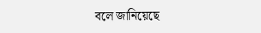বলে জানিয়েছে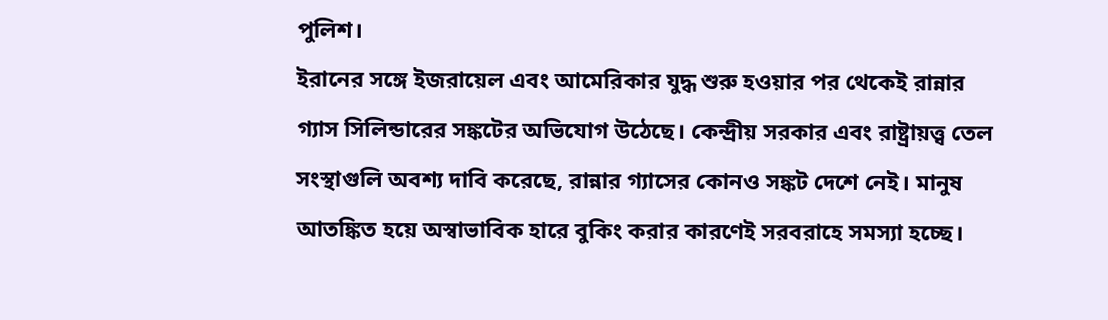পুলিশ।
ইরানের সঙ্গে ইজরায়েল এবং আমেরিকার যুদ্ধ শুরু হওয়ার পর থেকেই রান্নার গ্যাস সিলিন্ডারের সঙ্কটের অভিযোগ উঠেছে। কেন্দ্রীয় সরকার এবং রাষ্ট্রায়ত্ত্ব তেল সংস্থাগুলি অবশ্য দাবি করেছে, রান্নার গ্যাসের কোনও সঙ্কট দেশে নেই। মানুষ আতঙ্কিত হয়ে অস্বাভাবিক হারে বুকিং করার কারণেই সরবরাহে সমস্যা হচ্ছে।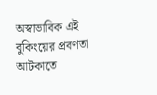অস্বাভাবিক এই বুকিংয়ের প্রবণতা আটকাতে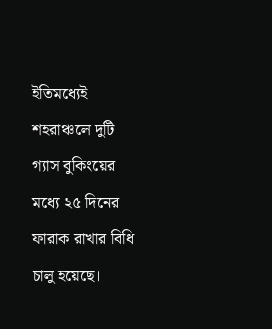ইতিমধ্যেই শহরাঞ্চলে দুটি গ্যাস বুকিংয়ের মধ্যে ২৫ দিনের ফারাক রাখার বিধি চালু হয়েছে।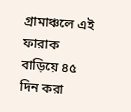গ্রামাঞ্চলে এই ফারাক বাড়িয়ে ৪৫ দিন করা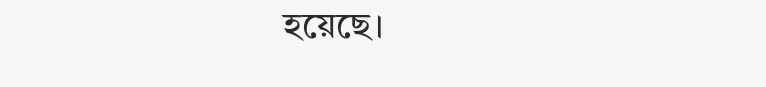হয়েছে।